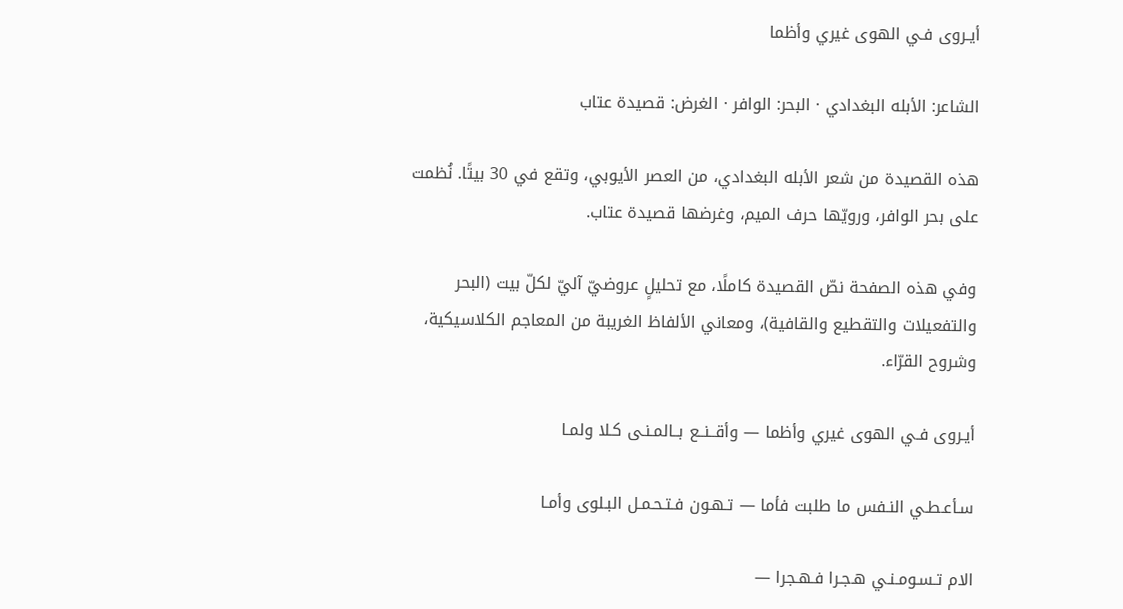أيـروى فـي الهوى غيري وأظما

الشاعر: الأبله البغدادي · البحر: الوافر · الغرض: قصيدة عتاب

هذه القصيدة من شعر الأبله البغدادي، من العصر الأيوبي، وتقع في 30 بيتًا. نُظمت على بحر الوافر، ورويّها حرف الميم، وغرضها قصيدة عتاب.

وفي هذه الصفحة نصّ القصيدة كاملًا، مع تحليلٍ عروضيّ آليّ لكلّ بيت (البحر والتفعيلات والتقطيع والقافية)، ومعاني الألفاظ الغريبة من المعاجم الكلاسيكية، وشروح القرّاء.

أيـروى فـي الهوى غيري وأظما — وأقــنــع بــالمـنـى كـلا ولمـا

سـأعـطـي النـفس ما طلبت فأما — تـهـون فـتـحـمـل البـلوى وأمـا

الام تـسـومـنـي هـجـرا فـهـجرا —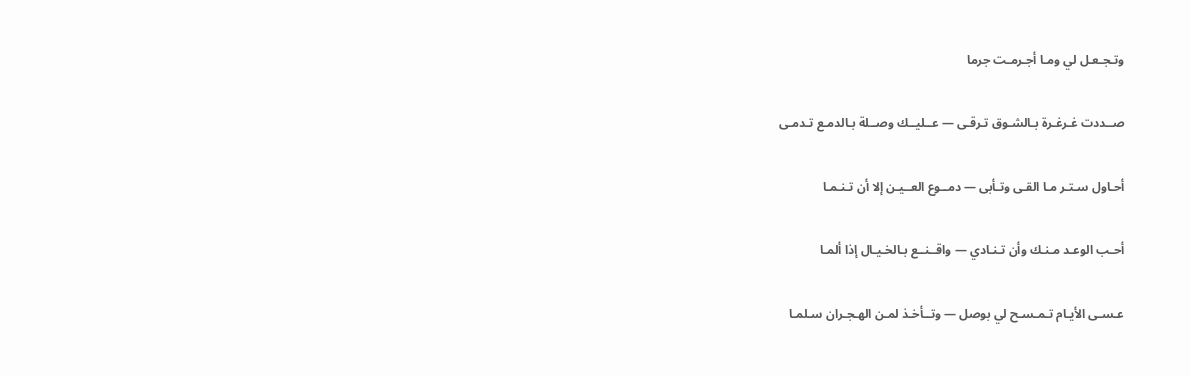وتـجـعـل لي ومـا أجـرمـت جرما

صــددت غـرغـرة بـالشـوق تـرقـى — عــليــك وصــلة بـالدمـع تـدمـى

أحـاول سـتـر مـا القـى وتـأبى — دمــوع العــيـن إلا أن تـنـمـا

أحـب الوعـد مـنـك وأن تـنـادي — واقــنــع بـالخـيـال إذا ألمـا

عـسـى الأيـام تـمـسـح لي بوصل — وتــأخـذ لمـن الهـجـران سـلمـا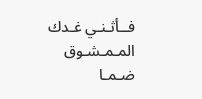فــأثـنـي غـدك المـمـشـوق ضـمـا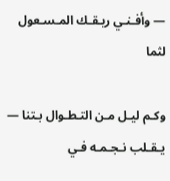— وأفـنـي ريـقـك المـسـعول لثما

وكـم ليـل مـن التـطـوال بـتنا — يـقـلب نـجـمـه فـي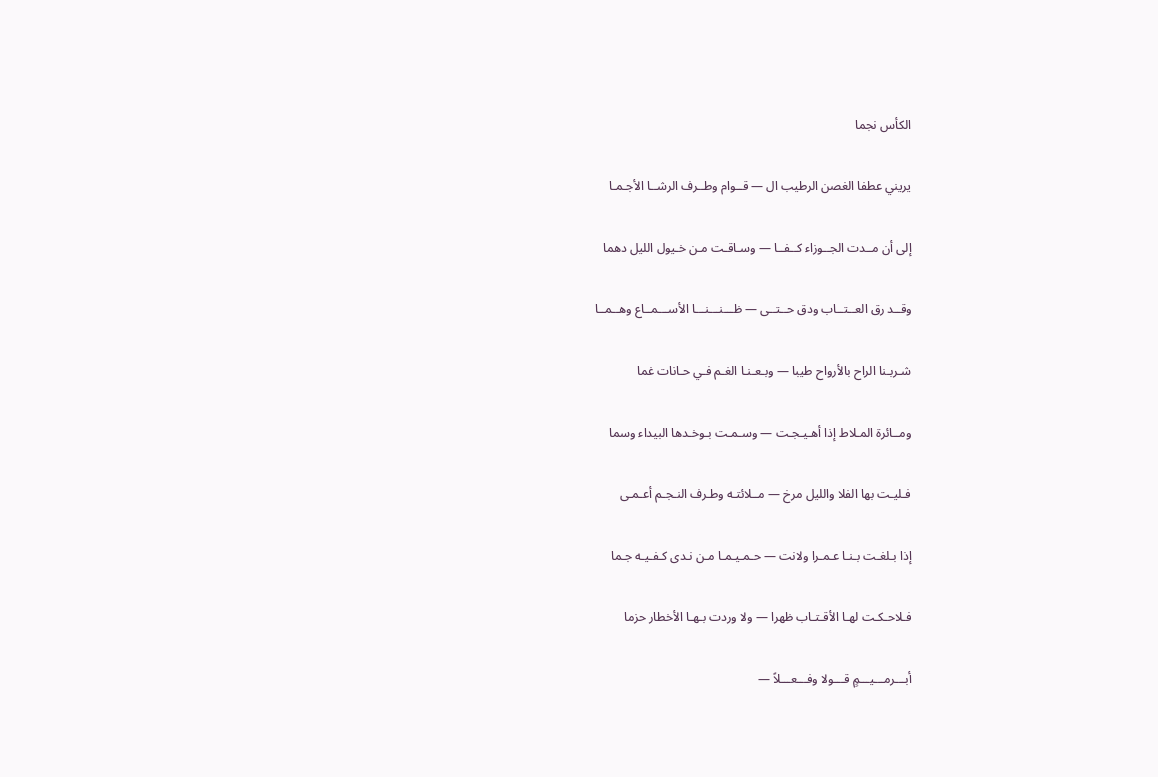الكأس نجما

يريني عطفا الغصن الرطيب ال — قــوام وطــرف الرشــا الأجـمـا

إلى أن مــدت الجــوزاء كــفــا — وسـاقـت مـن خـيول الليل دهما

وقــد رق العــتــاب ودق حــتــى — ظـــنـــنـــا الأســـمــاع وهــمــا

شـربـنا الراح بالأرواح طيبا — وبـعـنـا الغـم فـي حـانات غما

ومــائرة المـلاط إذا أهـيـجـت — وسـمـت بـوخـدها البيداء وسما

فـليـت بها الفلا والليل مرخ — مــلائتـه وطـرف النـجـم أعـمـى

إذا بـلغـت بـنـا عـمـرا ولانت — حـمـيـمـا مـن نـدى كـفـيـه جـما

فـلاحـكـت لهـا الأقـتـاب ظهرا — ولا وردت بـهـا الأخطار حزما

أبـــرمـــيـــمٍ قـــولا وفـــعـــلاً —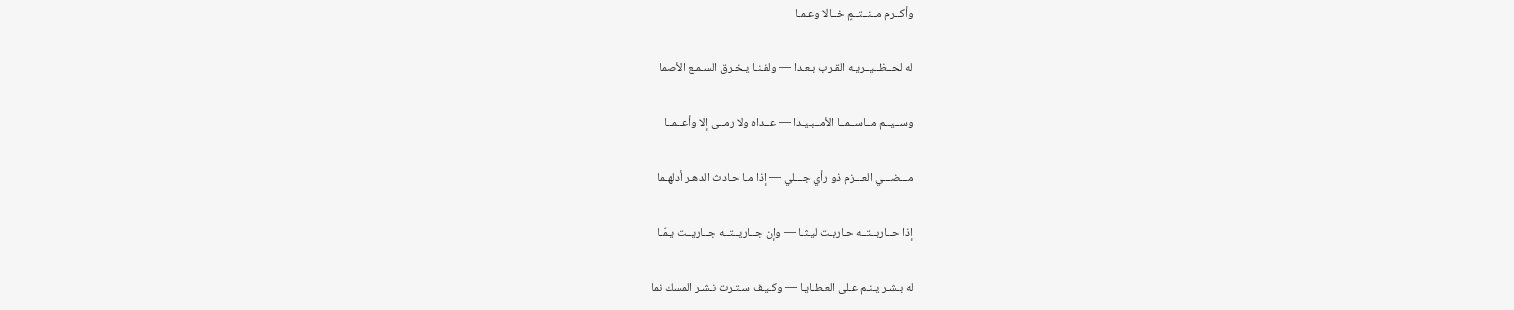وأكــرم مــنــتــمٍ خــالا وعـمـا

له لحــظــيــريـه القـرب بـعـدا — ولفـنـا يـخـرق السـمـع الأصما

وســيــم مــاســمــا الأمــبـيـدا — عــداه ولا رمــى إلا وأعــمــا

مـــضـــي العـــزم ذو رأي جـــلي — إذا مـا حـادث الدهـر أدلهـما

إذا حــاربــتــه حـاربـت ليـثـا — وإن جــاريــتــه جــاريــت يـمّـا

له بـشـر يـنـم عـلى العـطـايـا — وكـيـف سـتـرت نـشـر المسك نما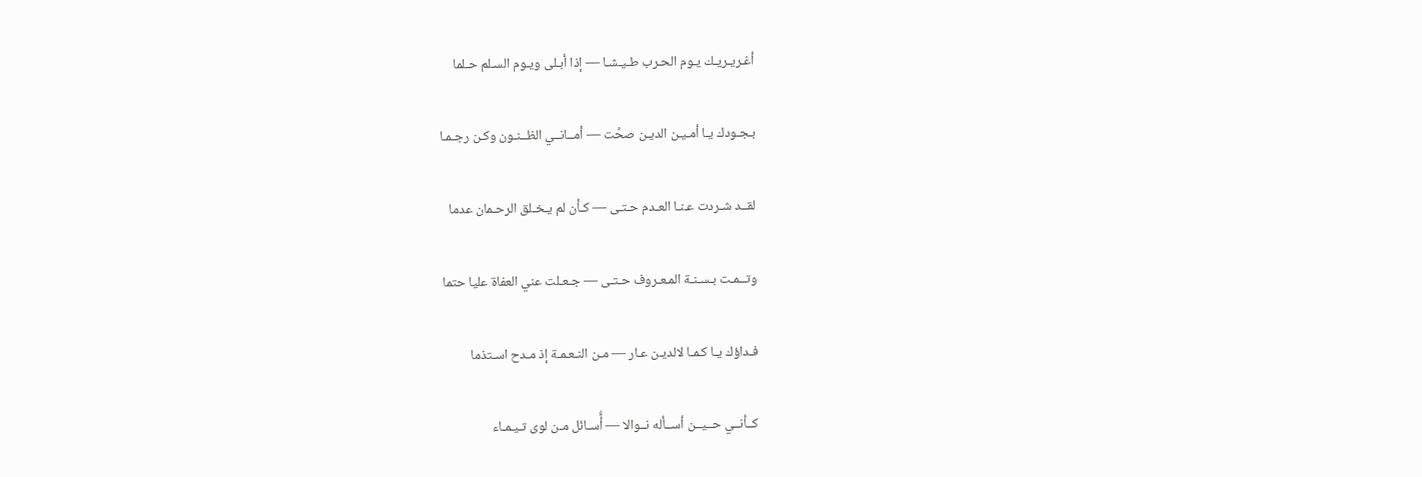أغـريـريـك يـوم الحـرب طـيـشـا — إذا أبـلى ويـوم السـلم حـلما

بـجـودك يـا أمـيـن الديـن صحَّت — أمــانــي الظــنـون وكـن رجـمـا

لقــد شـردت عـنـا العـدم حـتـى — كـأن لم يـخـلق الرحـمان عدما

وتــمـت بـسـنـة المـعـروف حـتـى — جـعـلت عني العفاة عليا حتما

فـداؤك يـا كـمـا لالديـن عـار — مـن النـعـمـة إذ مـدح اسـتذما

كــأنــي حــيــن أســأله نــوالا — أًُسـائل مـن لوى تـيـمـاء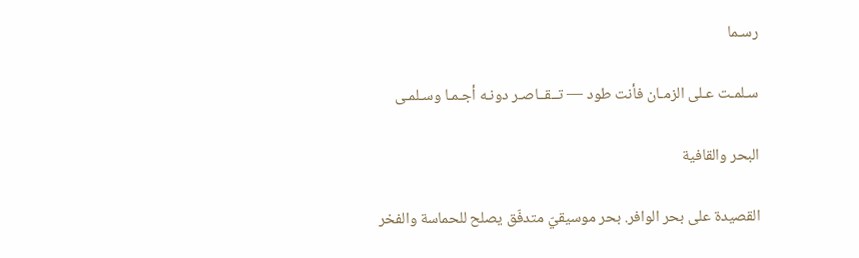رسـما

سـلمـت عـلى الزمـان فأنت طود — تــقــاصـر دونـه أجـمـا وسـلمـى

البحر والقافية

القصيدة على بحر الوافر. بحر موسيقيّ متدفّق يصلح للحماسة والفخر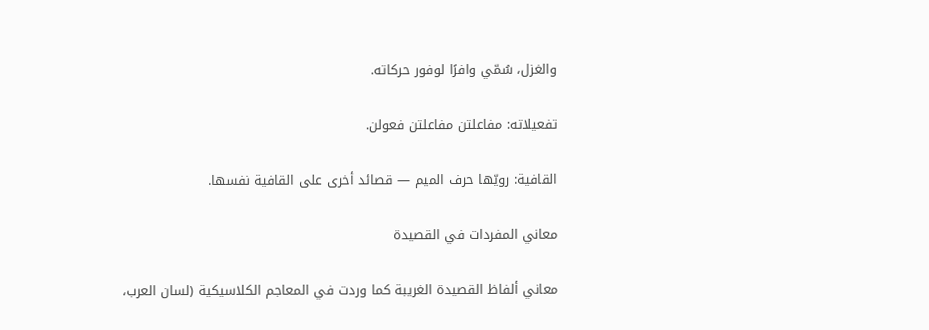والغزل، سُمّي وافرًا لوفور حركاته.

تفعيلاته: مفاعلتن مفاعلتن فعولن.

القافية: رويّها حرف الميم — قصائد أخرى على القافية نفسها.

معاني المفردات في القصيدة

معاني ألفاظ القصيدة الغريبة كما وردت في المعاجم الكلاسيكية (لسان العرب،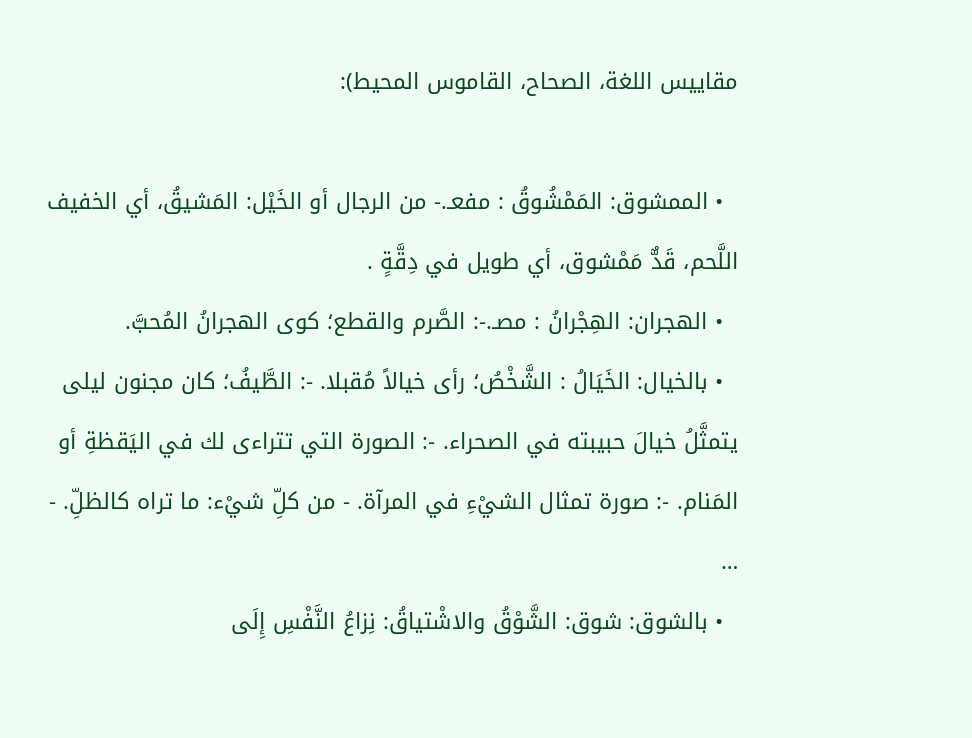مقاييس اللغة، الصحاح، القاموس المحيط):

  • الممشوق: المَمْشُوقُ : مفعـ.- من الرجال أو الخَيْل: المَشيقُ، أي الخفيف اللَّحم، قَدٌّ مَمْشوق، أي طويل في دِقَّةٍ .
  • الهجران: الهِجْرانُ : مصـ.-: الصَّرم والقطع؛ كوى الهجرانُ المُحبَّ.
  • بالخيال: الخَيَالُ : الشَّخْصُ؛ رأى خيالاً مُقبلا. -: الطَّيفُ؛ كان مجنون ليلى يتمثَّلُ خيالَ حبيبته في الصحراء. -: الصورة التي تتراءى لك في اليَقظةِ أو المَنام. -: صورة تمثال الشيْءِ في المرآة. - من كلِّ شيْء: ما تراه كالظلِّ. - …
  • بالشوق: شوق: الشَّوْقُ والاشْتياقُ: نِزاعُ النَّفْسِ إِلَى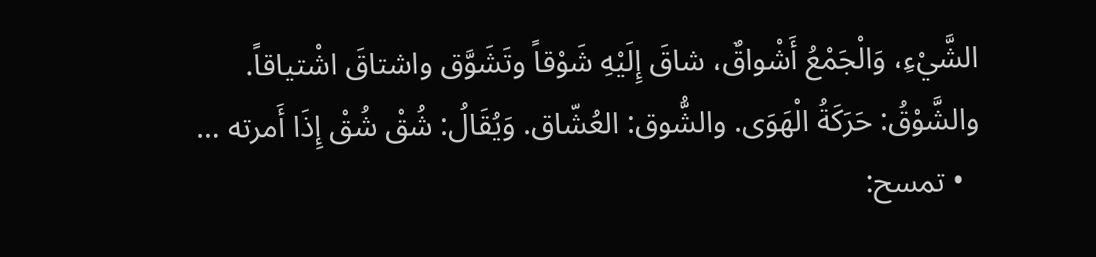الشَّيْءِ، وَالْجَمْعُ أَشْواقٌ، شاقَ إِلَيْهِ شَوْقاً وتَشَوَّق واشتاقَ اشْتياقاً. والشَّوْقُ: حَرَكَةُ الْهَوَى. والشُّوق: العُشّاق. وَيُقَالُ: شُقْ شُقْ إِذَا أَمرته …
  • تمسح: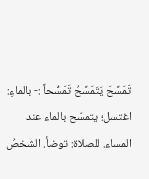تَمَسَّحَ يَتَمَسَّحُ تَمَسُّحاً :- بالماءِ: اغتسل؛ يتمسّح بالماء عند المساء. للصلاة: توضأ. الشخصُ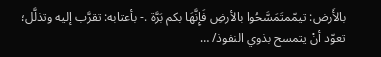بالأَرض: تيمّمتَمَسَّحُوا بالأرضِ فَإِنَّهَا بكم بَرَّة .- بأعتابه: تقرَّب إليه وتذلَّل؛ تعوّد أنْ يتمسح بذوي النفوذ/ …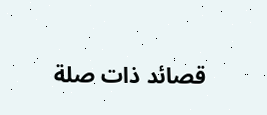قصائد ذات صلة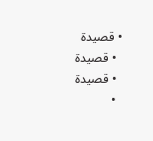• قصيدة
  • قصيدة
  • قصيدة
  •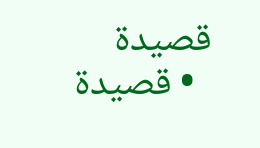قصيدة
  • قصيدة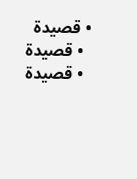• قصيدة
  • قصيدة
  • قصيدة